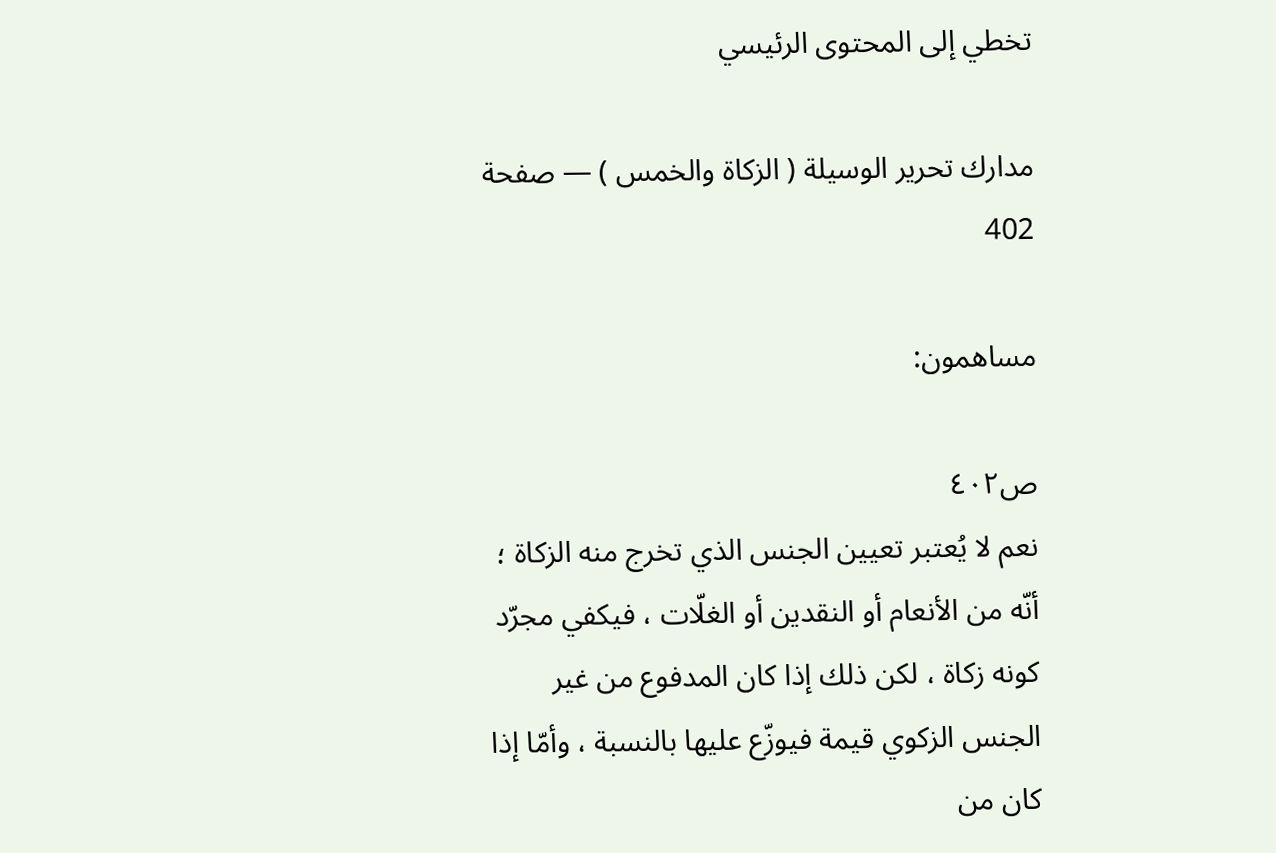تخطي إلى المحتوى الرئيسي

مدارك تحرير الوسيلة ( الزكاة والخمس ) — صفحة 402

مساهمون:

ص٤٠٢
نعم لا يُعتبر تعيين الجنس الذي تخرج منه الزكاة ؛ أنّه من الأنعام أو النقدين أو الغلّات ، فيكفي مجرّد كونه زكاة ، لكن ذلك إذا كان المدفوع من غير الجنس الزكوي قيمة فيوزّع عليها بالنسبة ، وأمّا إذا كان من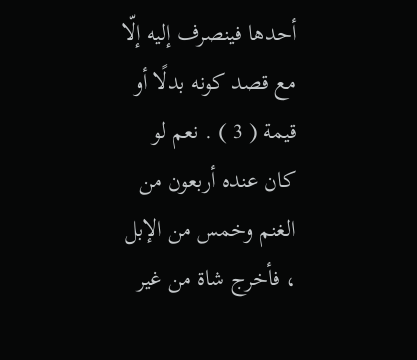أحدها فينصرف إليه إلّا مع قصد كونه بدلًا أو قيمة ( 3 ) . نعم لو كان عنده أربعون من الغنم وخمس من الإبل ، فأخرج شاة من غير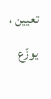تعيين ، يوزّع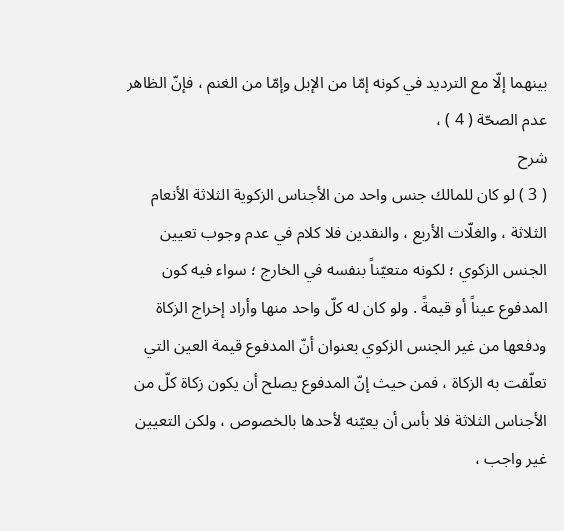بينهما إلّا مع الترديد في كونه إمّا من الإبل وإمّا من الغنم ، فإنّ الظاهر عدم الصحّة ( 4 ) ،
شرح
( 3 ) لو كان للمالك جنس واحد من الأجناس الزكوية الثلاثة الأنعام الثلاثة ، والغلّات الأربع ، والنقدين فلا كلام في عدم وجوب تعيين الجنس الزكوي ؛ لكونه متعيّناً بنفسه في الخارج ؛ سواء فيه كون المدفوع عيناً أو قيمةً . ولو كان له كلّ واحد منها وأراد إخراج الزكاة ودفعها من غير الجنس الزكوي بعنوان أنّ المدفوع قيمة العين التي تعلّقت به الزكاة ، فمن حيث إنّ المدفوع يصلح أن يكون زكاة كلّ من الأجناس الثلاثة فلا بأس أن يعيّنه لأحدها بالخصوص ، ولكن التعيين غير واجب ،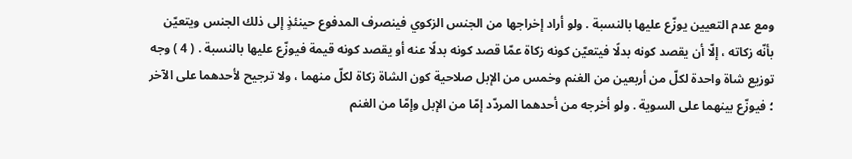ومع عدم التعيين يوزّع عليها بالنسبة . ولو أراد إخراجها من الجنس الزكوي فينصرف المدفوع حينئذٍ إلى ذلك الجنس ويتعيّن بأنّه زكاته ، إلّا أن يقصد كونه بدلًا فيتعيّن كونه زكاة عمّا قصد كونه بدلًا عنه أو يقصد كونه قيمة فيوزّع عليها بالنسبة . ( 4 ) وجه توزيع شاة واحدة لكلّ من أربعين من الغنم وخمس من الإبل صلاحية كون الشاة زكاة لكلّ منهما ، ولا ترجيح لأحدهما على الآخر ؛ فيوزّع بينهما على السوية . ولو أخرجه من أحدهما المردّد إمّا من الإبل وإمّا من الغنم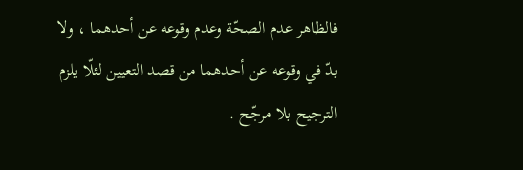فالظاهر عدم الصحّة وعدم وقوعه عن أحدهما ، ولا بدّ في وقوعه عن أحدهما من قصد التعيين لئلّا يلزم الترجيح بلا مرجّح .